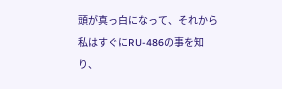頭が真っ白になって、それから私はすぐにRU-486の事を知り、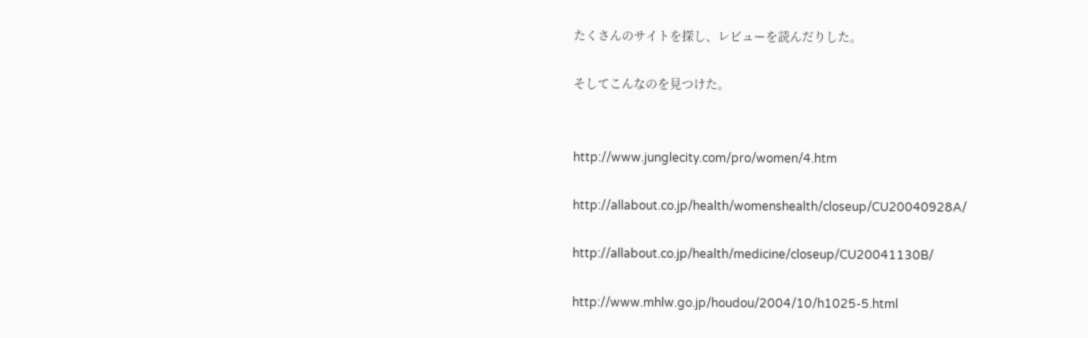たくさんのサイトを探し、レビューを読んだりした。

そしてこんなのを見つけた。


http://www.junglecity.com/pro/women/4.htm

http://allabout.co.jp/health/womenshealth/closeup/CU20040928A/

http://allabout.co.jp/health/medicine/closeup/CU20041130B/

http://www.mhlw.go.jp/houdou/2004/10/h1025-5.html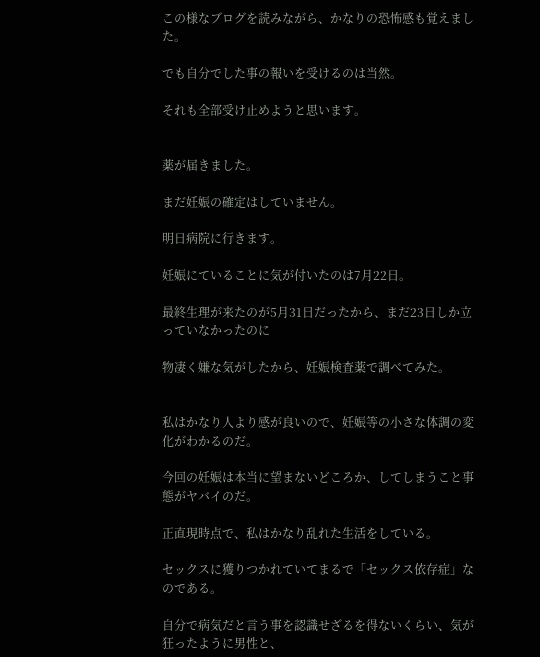この様なブログを読みながら、かなりの恐怖感も覚えました。

でも自分でした事の報いを受けるのは当然。

それも全部受け止めようと思います。


薬が届きました。

まだ妊娠の確定はしていません。

明日病院に行きます。

妊娠にていることに気が付いたのは7月22日。

最終生理が来たのが5月31日だったから、まだ23日しか立っていなかったのに

物凄く嫌な気がしたから、妊娠検査薬で調べてみた。


私はかなり人より感が良いので、妊娠等の小さな体調の変化がわかるのだ。

今回の妊娠は本当に望まないどころか、してしまうこと事態がヤバイのだ。

正直現時点で、私はかなり乱れた生活をしている。

セックスに獲りつかれていてまるで「セックス依存症」なのである。

自分で病気だと言う事を認識せざるを得ないくらい、気が狂ったように男性と、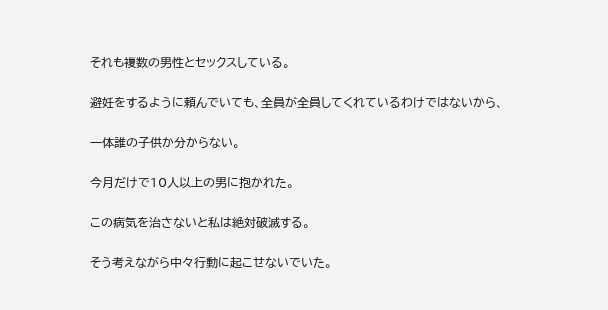それも複数の男性とセックスしている。

避妊をするように頼んでいても、全員が全員してくれているわけではないから、

一体誰の子供か分からない。

今月だけで10人以上の男に抱かれた。

この病気を治さないと私は絶対破滅する。

そう考えながら中々行動に起こせないでいた。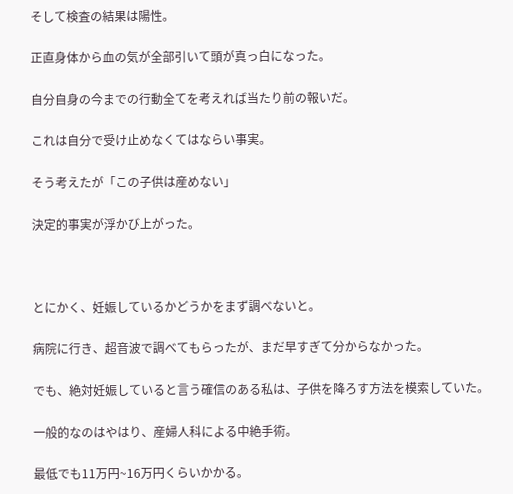そして検査の結果は陽性。

正直身体から血の気が全部引いて頭が真っ白になった。

自分自身の今までの行動全てを考えれば当たり前の報いだ。

これは自分で受け止めなくてはならい事実。

そう考えたが「この子供は産めない」

決定的事実が浮かび上がった。



とにかく、妊娠しているかどうかをまず調べないと。

病院に行き、超音波で調べてもらったが、まだ早すぎて分からなかった。

でも、絶対妊娠していると言う確信のある私は、子供を降ろす方法を模索していた。

一般的なのはやはり、産婦人科による中絶手術。

最低でも11万円~16万円くらいかかる。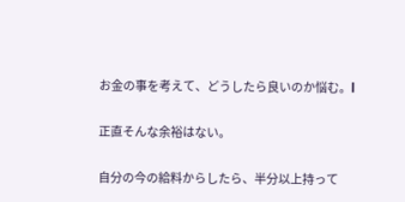お金の事を考えて、どうしたら良いのか悩む。l

正直そんな余裕はない。

自分の今の給料からしたら、半分以上持って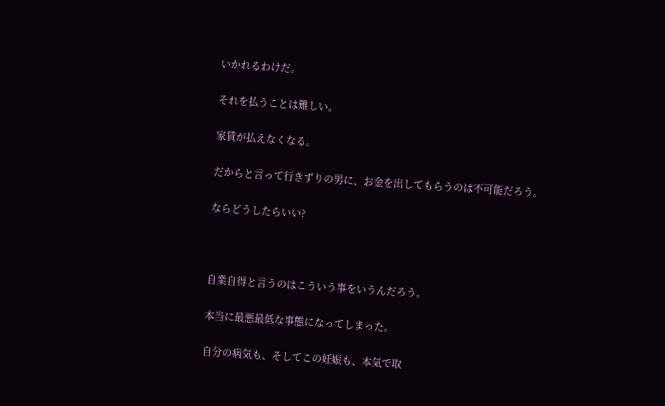いかれるわけだ。

それを払うことは難しい。

家賃が払えなくなる。

だからと言って行きずりの男に、お金を出してもらうのは不可能だろう。

ならどうしたらいい?



自業自得と言うのはこういう事をいうんだろう。

本当に最悪最低な事態になってしまった。

自分の病気も、そしてこの妊娠も、本気で取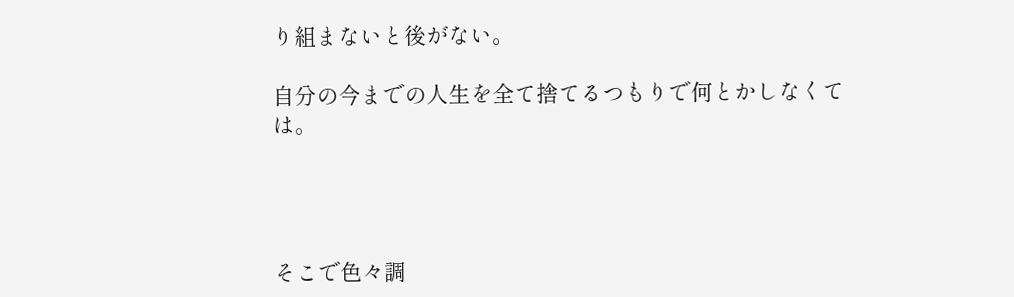り組まないと後がない。

自分の今までの人生を全て捨てるつもりで何とかしなくては。




そこで色々調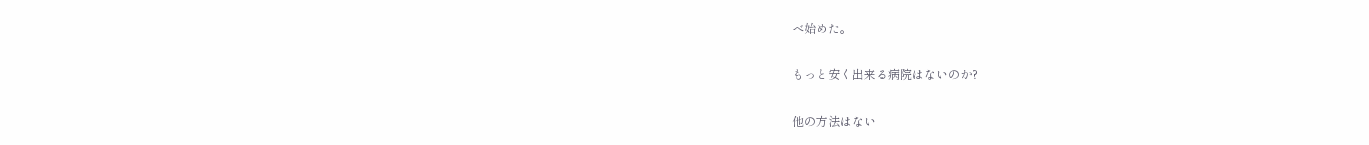べ始めた。

もっと安く出来る病院はないのか?

他の方法はない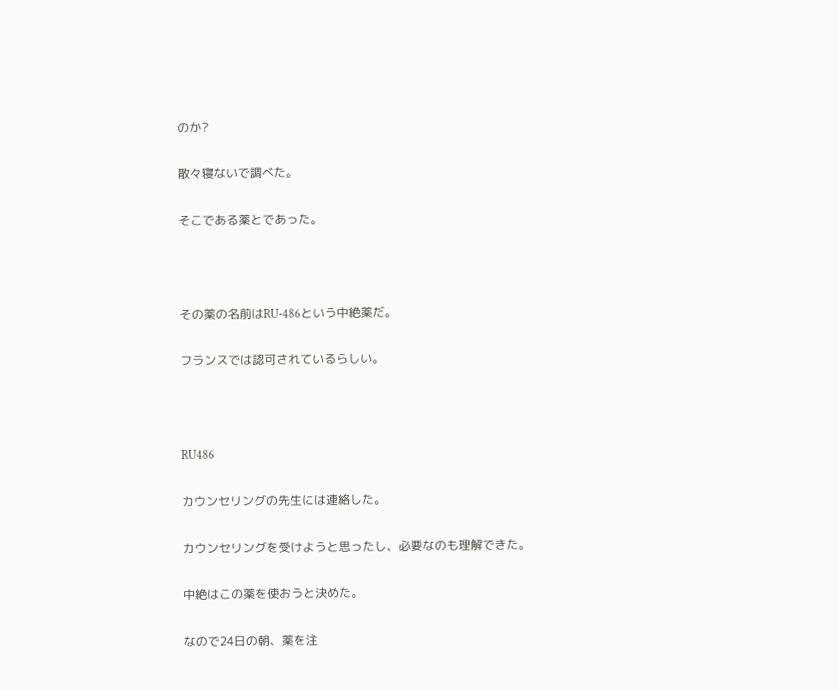のか?

散々寝ないで調べた。

そこである薬とであった。



その薬の名前はRU-486という中絶薬だ。

フランスでは認可されているらしい。



RU486

カウンセリングの先生には連絡した。

カウンセリングを受けようと思ったし、必要なのも理解できた。

中絶はこの薬を使おうと決めた。

なので24日の朝、薬を注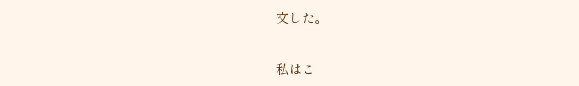文した。


私はこ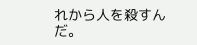れから人を殺すんだ。